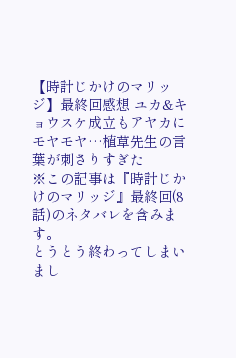【時計じかけのマリッジ】最終回感想 ユカ&キョウスケ成立もアヤカにモヤモヤ…植草先生の言葉が刺さりすぎた
※この記事は『時計じかけのマリッジ』最終回(8話)のネタバレを含みます。
とうとう終わってしまいまし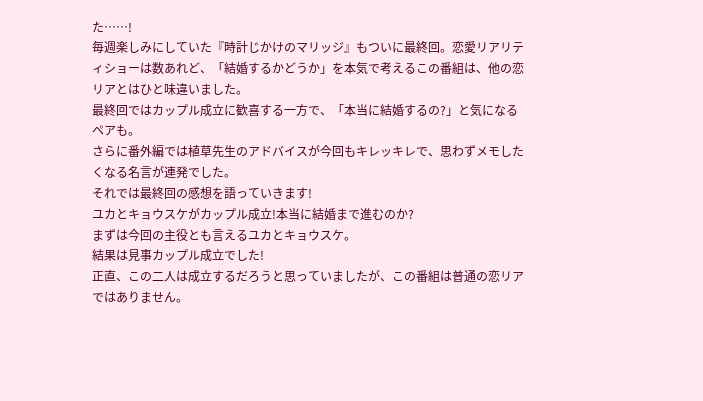た……!
毎週楽しみにしていた『時計じかけのマリッジ』もついに最終回。恋愛リアリティショーは数あれど、「結婚するかどうか」を本気で考えるこの番組は、他の恋リアとはひと味違いました。
最終回ではカップル成立に歓喜する一方で、「本当に結婚するの?」と気になるペアも。
さらに番外編では植草先生のアドバイスが今回もキレッキレで、思わずメモしたくなる名言が連発でした。
それでは最終回の感想を語っていきます!
ユカとキョウスケがカップル成立!本当に結婚まで進むのか?
まずは今回の主役とも言えるユカとキョウスケ。
結果は見事カップル成立でした!
正直、この二人は成立するだろうと思っていましたが、この番組は普通の恋リアではありません。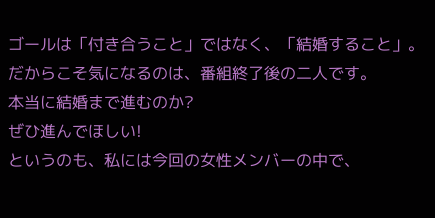ゴールは「付き合うこと」ではなく、「結婚すること」。
だからこそ気になるのは、番組終了後の二人です。
本当に結婚まで進むのか?
ぜひ進んでほしい!
というのも、私には今回の女性メンバーの中で、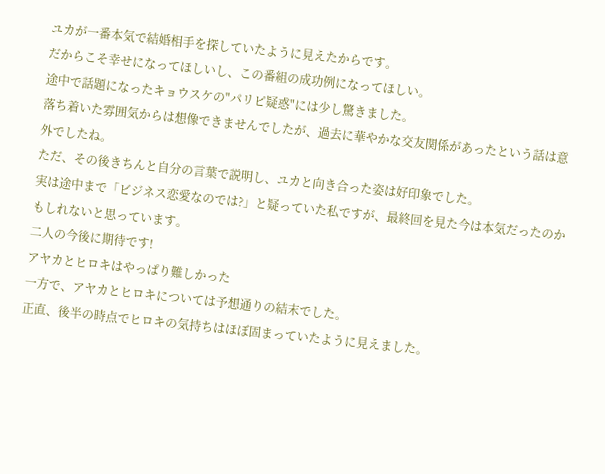ユカが一番本気で結婚相手を探していたように見えたからです。
だからこそ幸せになってほしいし、この番組の成功例になってほしい。
途中で話題になったキョウスケの"パリピ疑惑"には少し驚きました。
落ち着いた雰囲気からは想像できませんでしたが、過去に華やかな交友関係があったという話は意外でしたね。
ただ、その後きちんと自分の言葉で説明し、ユカと向き合った姿は好印象でした。
実は途中まで「ビジネス恋愛なのでは?」と疑っていた私ですが、最終回を見た今は本気だったのかもしれないと思っています。
二人の今後に期待です!
アヤカとヒロキはやっぱり難しかった
一方で、アヤカとヒロキについては予想通りの結末でした。
正直、後半の時点でヒロキの気持ちはほぼ固まっていたように見えました。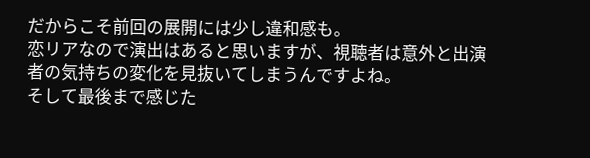だからこそ前回の展開には少し違和感も。
恋リアなので演出はあると思いますが、視聴者は意外と出演者の気持ちの変化を見抜いてしまうんですよね。
そして最後まで感じた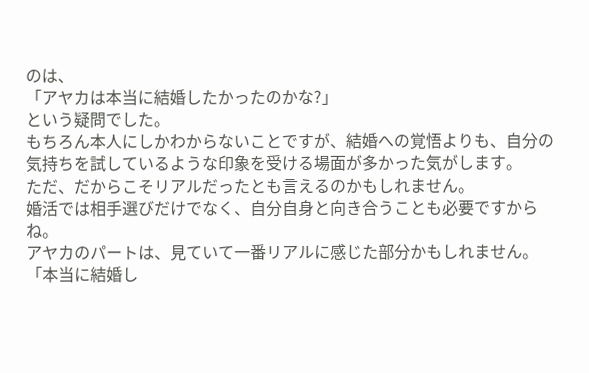のは、
「アヤカは本当に結婚したかったのかな?」
という疑問でした。
もちろん本人にしかわからないことですが、結婚への覚悟よりも、自分の気持ちを試しているような印象を受ける場面が多かった気がします。
ただ、だからこそリアルだったとも言えるのかもしれません。
婚活では相手選びだけでなく、自分自身と向き合うことも必要ですからね。
アヤカのパートは、見ていて一番リアルに感じた部分かもしれません。
「本当に結婚し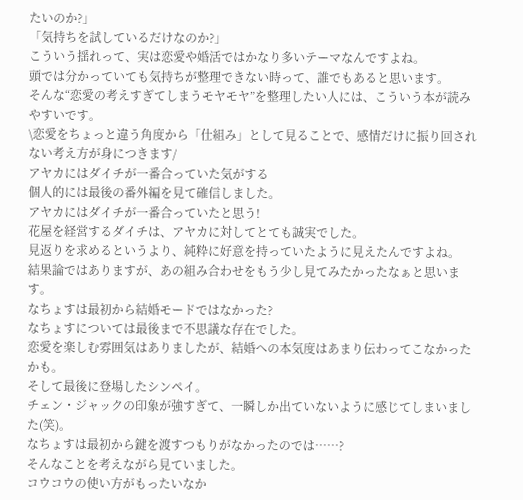たいのか?」
「気持ちを試しているだけなのか?」
こういう揺れって、実は恋愛や婚活ではかなり多いテーマなんですよね。
頭では分かっていても気持ちが整理できない時って、誰でもあると思います。
そんな“恋愛の考えすぎてしまうモヤモヤ”を整理したい人には、こういう本が読みやすいです。
\恋愛をちょっと違う角度から「仕組み」として見ることで、感情だけに振り回されない考え方が身につきます/
アヤカにはダイチが一番合っていた気がする
個人的には最後の番外編を見て確信しました。
アヤカにはダイチが一番合っていたと思う!
花屋を経営するダイチは、アヤカに対してとても誠実でした。
見返りを求めるというより、純粋に好意を持っていたように見えたんですよね。
結果論ではありますが、あの組み合わせをもう少し見てみたかったなぁと思います。
なちょすは最初から結婚モードではなかった?
なちょすについては最後まで不思議な存在でした。
恋愛を楽しむ雰囲気はありましたが、結婚への本気度はあまり伝わってこなかったかも。
そして最後に登場したシンペイ。
チェン・ジャックの印象が強すぎて、一瞬しか出ていないように感じてしまいました(笑)。
なちょすは最初から鍵を渡すつもりがなかったのでは……?
そんなことを考えながら見ていました。
コウコウの使い方がもったいなか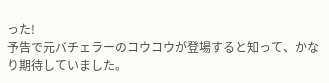った!
予告で元バチェラーのコウコウが登場すると知って、かなり期待していました。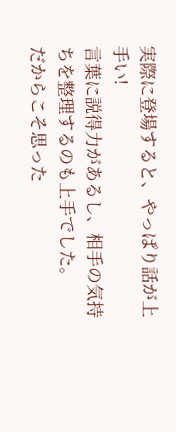実際に登場すると、やっぱり話が上手い!
言葉に説得力があるし、相手の気持ちを整理するのも上手でした。
だからこそ思った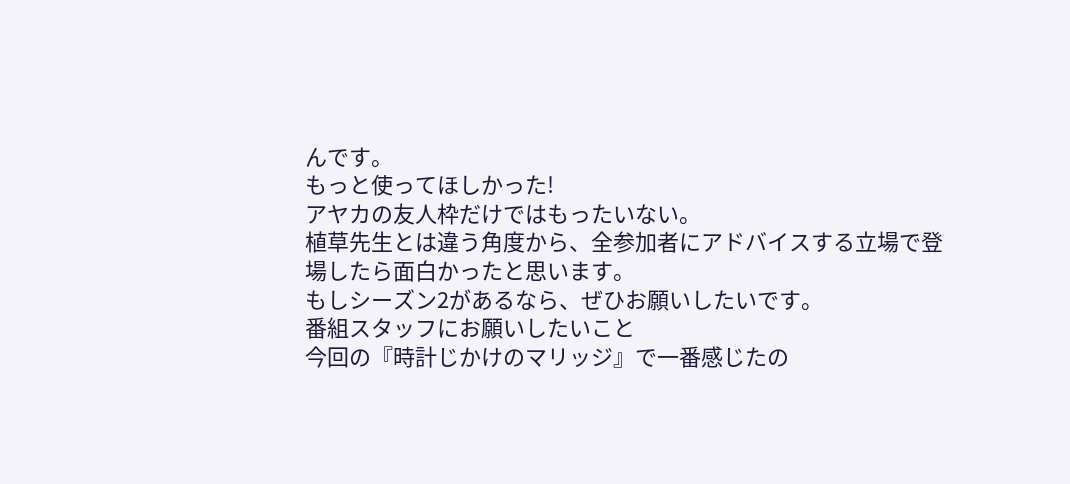んです。
もっと使ってほしかった!
アヤカの友人枠だけではもったいない。
植草先生とは違う角度から、全参加者にアドバイスする立場で登場したら面白かったと思います。
もしシーズン2があるなら、ぜひお願いしたいです。
番組スタッフにお願いしたいこと
今回の『時計じかけのマリッジ』で一番感じたの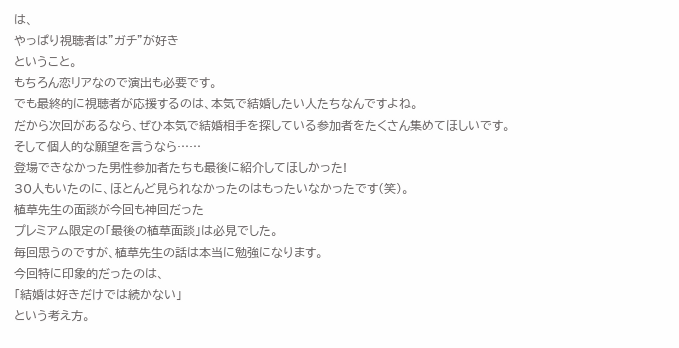は、
やっぱり視聴者は"ガチ"が好き
ということ。
もちろん恋リアなので演出も必要です。
でも最終的に視聴者が応援するのは、本気で結婚したい人たちなんですよね。
だから次回があるなら、ぜひ本気で結婚相手を探している参加者をたくさん集めてほしいです。
そして個人的な願望を言うなら……
登場できなかった男性参加者たちも最後に紹介してほしかった!
30人もいたのに、ほとんど見られなかったのはもったいなかったです(笑)。
植草先生の面談が今回も神回だった
プレミアム限定の「最後の植草面談」は必見でした。
毎回思うのですが、植草先生の話は本当に勉強になります。
今回特に印象的だったのは、
「結婚は好きだけでは続かない」
という考え方。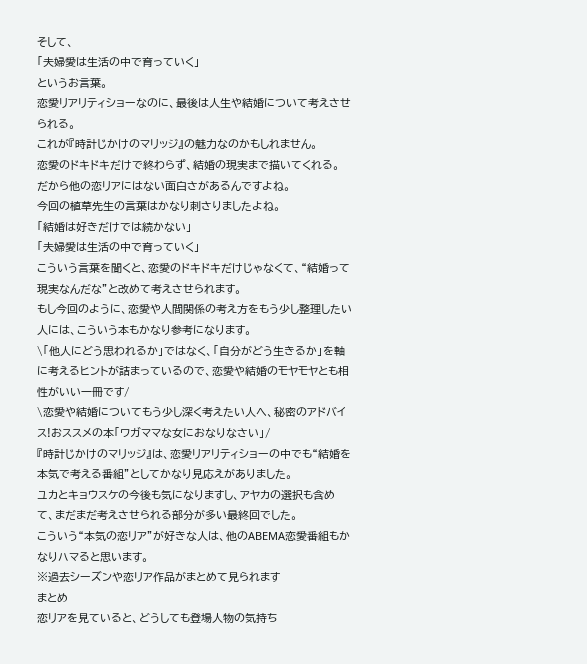そして、
「夫婦愛は生活の中で育っていく」
というお言葉。
恋愛リアリティショーなのに、最後は人生や結婚について考えさせられる。
これが『時計じかけのマリッジ』の魅力なのかもしれません。
恋愛のドキドキだけで終わらず、結婚の現実まで描いてくれる。
だから他の恋リアにはない面白さがあるんですよね。
今回の植草先生の言葉はかなり刺さりましたよね。
「結婚は好きだけでは続かない」
「夫婦愛は生活の中で育っていく」
こういう言葉を聞くと、恋愛のドキドキだけじゃなくて、“結婚って現実なんだな”と改めて考えさせられます。
もし今回のように、恋愛や人間関係の考え方をもう少し整理したい人には、こういう本もかなり参考になります。
\「他人にどう思われるか」ではなく、「自分がどう生きるか」を軸に考えるヒントが詰まっているので、恋愛や結婚のモヤモヤとも相性がいい一冊です/
\恋愛や結婚についてもう少し深く考えたい人へ、秘密のアドバイス!おススメの本「ワガママな女におなりなさい」/
『時計じかけのマリッジ』は、恋愛リアリティショーの中でも“結婚を本気で考える番組”としてかなり見応えがありました。
ユカとキョウスケの今後も気になりますし、アヤカの選択も含めて、まだまだ考えさせられる部分が多い最終回でした。
こういう“本気の恋リア”が好きな人は、他のABEMA恋愛番組もかなりハマると思います。
※過去シーズンや恋リア作品がまとめて見られます
まとめ
恋リアを見ていると、どうしても登場人物の気持ち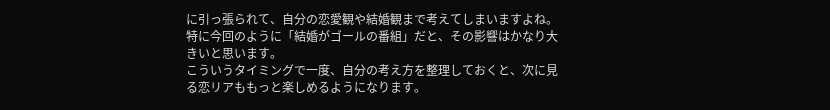に引っ張られて、自分の恋愛観や結婚観まで考えてしまいますよね。
特に今回のように「結婚がゴールの番組」だと、その影響はかなり大きいと思います。
こういうタイミングで一度、自分の考え方を整理しておくと、次に見る恋リアももっと楽しめるようになります。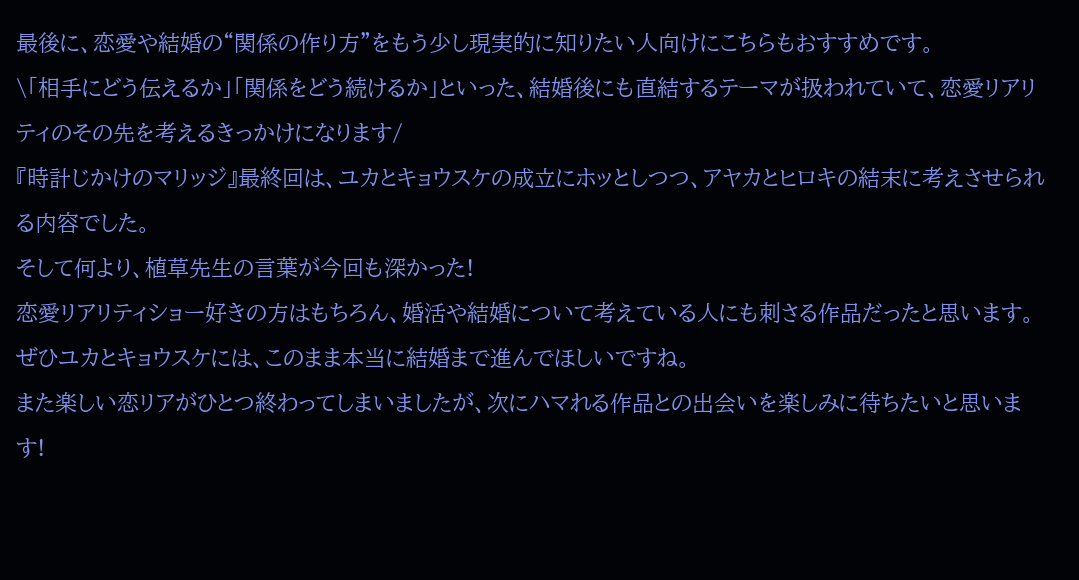最後に、恋愛や結婚の“関係の作り方”をもう少し現実的に知りたい人向けにこちらもおすすめです。
\「相手にどう伝えるか」「関係をどう続けるか」といった、結婚後にも直結するテーマが扱われていて、恋愛リアリティのその先を考えるきっかけになります/
『時計じかけのマリッジ』最終回は、ユカとキョウスケの成立にホッとしつつ、アヤカとヒロキの結末に考えさせられる内容でした。
そして何より、植草先生の言葉が今回も深かった!
恋愛リアリティショー好きの方はもちろん、婚活や結婚について考えている人にも刺さる作品だったと思います。
ぜひユカとキョウスケには、このまま本当に結婚まで進んでほしいですね。
また楽しい恋リアがひとつ終わってしまいましたが、次にハマれる作品との出会いを楽しみに待ちたいと思います!